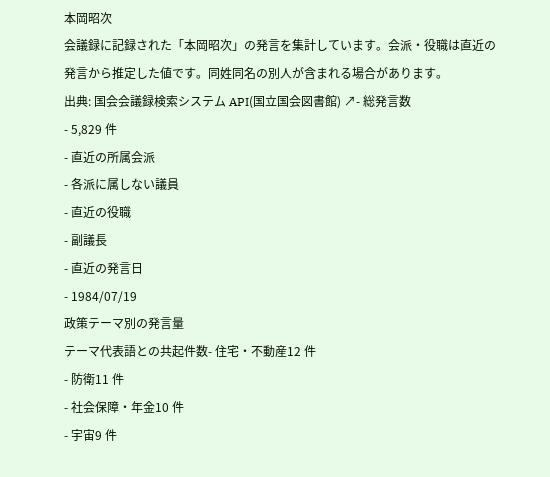本岡昭次
会議録に記録された「本岡昭次」の発言を集計しています。会派・役職は直近の発言から推定した値です。同姓同名の別人が含まれる場合があります。
出典: 国会会議録検索システム API(国立国会図書館) ↗- 総発言数
- 5,829 件
- 直近の所属会派
- 各派に属しない議員
- 直近の役職
- 副議長
- 直近の発言日
- 1984/07/19
政策テーマ別の発言量
テーマ代表語との共起件数- 住宅・不動産12 件
- 防衛11 件
- 社会保障・年金10 件
- 宇宙9 件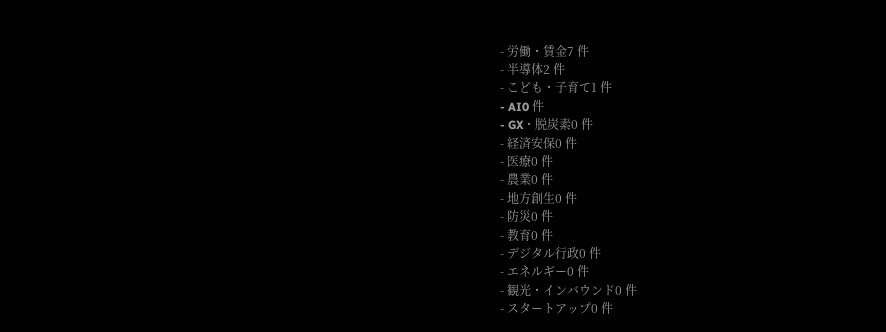- 労働・賃金7 件
- 半導体2 件
- こども・子育て1 件
- AI0 件
- GX・脱炭素0 件
- 経済安保0 件
- 医療0 件
- 農業0 件
- 地方創生0 件
- 防災0 件
- 教育0 件
- デジタル行政0 件
- エネルギー0 件
- 観光・インバウンド0 件
- スタートアップ0 件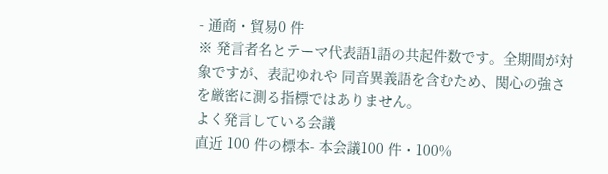- 通商・貿易0 件
※ 発言者名とテーマ代表語1語の共起件数です。全期間が対象ですが、表記ゆれや 同音異義語を含むため、関心の強さを厳密に測る指標ではありません。
よく発言している会議
直近 100 件の標本- 本会議100 件・100%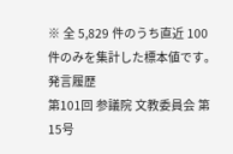※ 全 5,829 件のうち直近 100 件のみを集計した標本値です。
発言履歴
第101回 参議院 文教委員会 第15号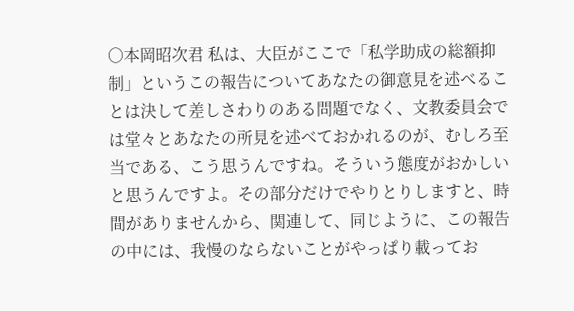○本岡昭次君 私は、大臣がここで「私学助成の総額抑制」というこの報告についてあなたの御意見を述べることは決して差しさわりのある問題でなく、文教委員会では堂々とあなたの所見を述べておかれるのが、むしろ至当である、こう思うんですね。そういう態度がおかしいと思うんですよ。その部分だけでやりとりしますと、時間がありませんから、関連して、同じように、この報告の中には、我慢のならないことがやっぱり載ってお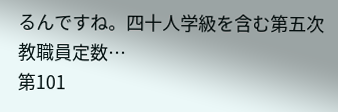るんですね。四十人学級を含む第五次教職員定数…
第101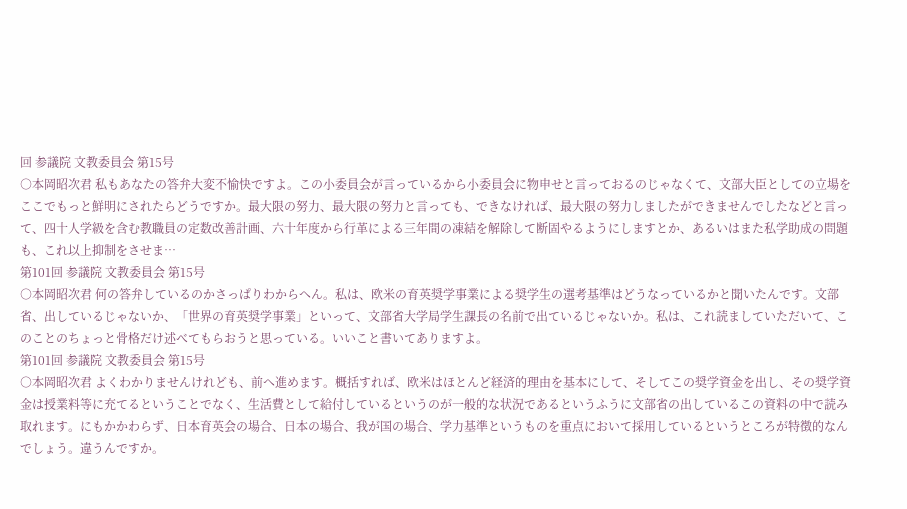回 参議院 文教委員会 第15号
○本岡昭次君 私もあなたの答弁大変不愉快ですよ。この小委員会が言っているから小委員会に物申せと言っておるのじゃなくて、文部大臣としての立場をここでもっと鮮明にされたらどうですか。最大限の努力、最大限の努力と言っても、できなければ、最大限の努力しましたができませんでしたなどと言って、四十人学級を含む教職員の定数改善計画、六十年度から行革による三年間の凍結を解除して断固やるようにしますとか、あるいはまた私学助成の問題も、これ以上抑制をさせま…
第101回 参議院 文教委員会 第15号
○本岡昭次君 何の答弁しているのかさっぱりわからへん。私は、欧米の育英奨学事業による奨学生の選考基準はどうなっているかと聞いたんです。文部省、出しているじゃないか、「世界の育英奨学事業」といって、文部省大学局学生課長の名前で出ているじゃないか。私は、これ読ましていただいて、このことのちょっと骨格だけ述べてもらおうと思っている。いいこと書いてありますよ。
第101回 参議院 文教委員会 第15号
○本岡昭次君 よくわかりませんけれども、前へ進めます。概括すれば、欧米はほとんど経済的理由を基本にして、そしてこの奨学資金を出し、その奨学資金は授業料等に充てるということでなく、生活費として給付しているというのが一般的な状況であるというふうに文部省の出しているこの資料の中で読み取れます。にもかかわらず、日本育英会の場合、日本の場合、我が国の場合、学力基準というものを重点において採用しているというところが特徴的なんでしょう。違うんですか。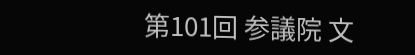第101回 参議院 文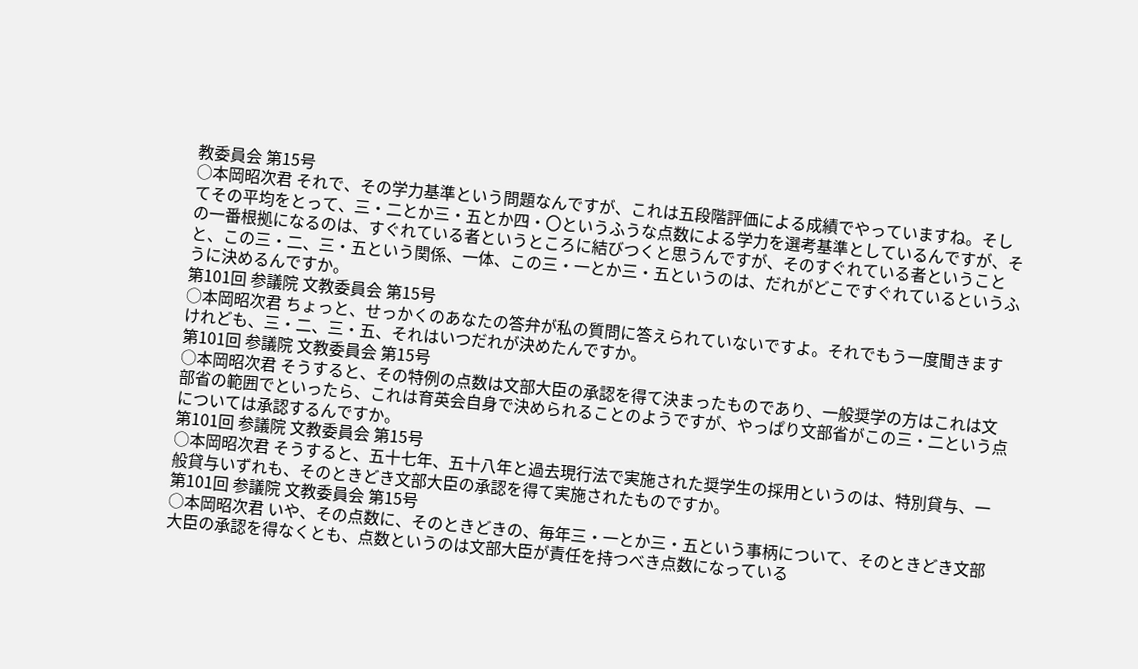教委員会 第15号
○本岡昭次君 それで、その学力基準という問題なんですが、これは五段階評価による成績でやっていますね。そしてその平均をとって、三・二とか三・五とか四・〇というふうな点数による学力を選考基準としているんですが、その一番根拠になるのは、すぐれている者というところに結びつくと思うんですが、そのすぐれている者ということと、この三・二、三・五という関係、一体、この三・一とか三・五というのは、だれがどこですぐれているというふうに決めるんですか。
第101回 参議院 文教委員会 第15号
○本岡昭次君 ちょっと、せっかくのあなたの答弁が私の質問に答えられていないですよ。それでもう一度聞きますけれども、三・二、三・五、それはいつだれが決めたんですか。
第101回 参議院 文教委員会 第15号
○本岡昭次君 そうすると、その特例の点数は文部大臣の承認を得て決まったものであり、一般奨学の方はこれは文部省の範囲でといったら、これは育英会自身で決められることのようですが、やっぱり文部省がこの三・二という点については承認するんですか。
第101回 参議院 文教委員会 第15号
○本岡昭次君 そうすると、五十七年、五十八年と過去現行法で実施された奨学生の採用というのは、特別貸与、一般貸与いずれも、そのときどき文部大臣の承認を得て実施されたものですか。
第101回 参議院 文教委員会 第15号
○本岡昭次君 いや、その点数に、そのときどきの、毎年三・一とか三・五という事柄について、そのときどき文部大臣の承認を得なくとも、点数というのは文部大臣が責任を持つべき点数になっている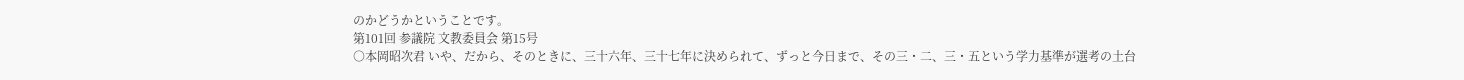のかどうかということです。
第101回 参議院 文教委員会 第15号
○本岡昭次君 いや、だから、そのときに、三十六年、三十七年に決められて、ずっと今日まで、その三・二、三・五という学力基準が選考の土台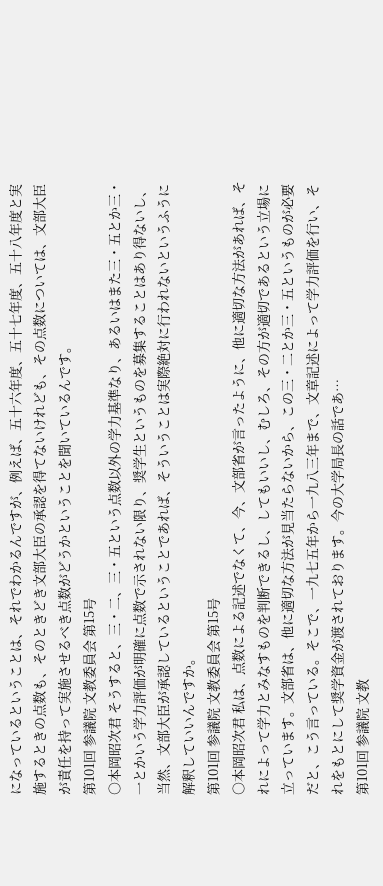になっているということは、それでわかるんですが、例えば、五十六年度、五十七年度、五十八年度と実施するときの点数も、そのときどき文部大臣の承認を得てないけれども、その点数については、文部大臣が責任を持って実施させるべき点数がどうかということを聞いているんです。
第101回 参議院 文教委員会 第15号
○本岡昭次君 そうすると、三・二、三・五という点数以外の学力基準なり、あるいはまた三・五とか三・一とかいう学力評価が明確に点数で示されない限り、奨学生というものを募集することはあり得ないし、当然、文部大臣が承認しているということであれば、そういうことは実際絶対に行われないというふうに解釈していいんですか。
第101回 参議院 文教委員会 第15号
○本岡昭次君 私は、点数による記述でなくて、今、文部省が言ったように、他に適切な方法があれば、それによって学力とみなすものを判断できるし、してもいいし、むしろ、その方が適切であるという立場に立っています。文部省は、他に適切な方法が見当たらないから、この三・二とか三・五というものが必要だと、こう言っている。そこで、一九七五年から一九八三年まで、文章記述によって学力評価を行い、それをもとにして奨学資金が渡されております。今の大学局長の話であ…
第101回 参議院 文教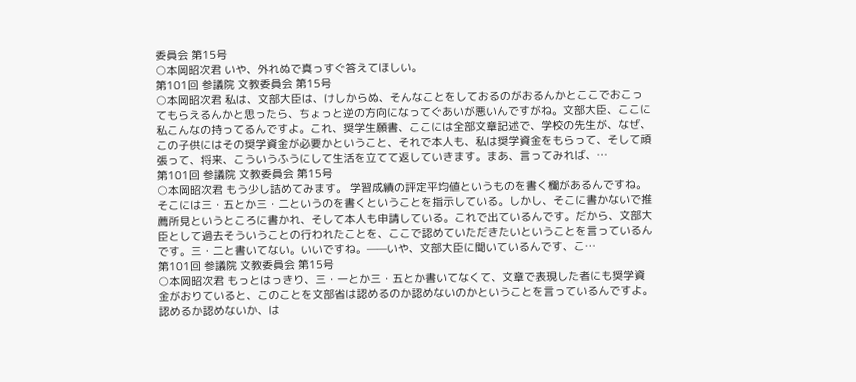委員会 第15号
○本岡昭次君 いや、外れぬで真っすぐ答えてほしい。
第101回 参議院 文教委員会 第15号
○本岡昭次君 私は、文部大臣は、けしからぬ、そんなことをしておるのがおるんかとここでおこってもらえるんかと思ったら、ちょっと逆の方向になってぐあいが悪いんですがね。文部大臣、ここに私こんなの持ってるんですよ。これ、奨学生願書、ここには全部文章記述で、学校の先生が、なぜ、この子供にはその奨学資金が必要かということ、それで本人も、私は奨学資金をもらって、そして頑張って、将来、こういうふうにして生活を立てて返していきます。まあ、言ってみれば、…
第101回 参議院 文教委員会 第15号
○本岡昭次君 もう少し詰めてみます。 学習成績の評定平均値というものを書く欄があるんですね。そこには三・五とか三・二というのを書くということを指示している。しかし、そこに書かないで推薦所見というところに書かれ、そして本人も申請している。これで出ているんです。だから、文部大臣として過去そういうことの行われたことを、ここで認めていただきたいということを言っているんです。三・二と書いてない。いいですね。——いや、文部大臣に聞いているんです、こ…
第101回 参議院 文教委員会 第15号
○本岡昭次君 もっとはっきり、三・一とか三・五とか書いてなくて、文章で表現した者にも奨学資金がおりていると、このことを文部省は認めるのか認めないのかということを言っているんですよ。認めるか認めないか、は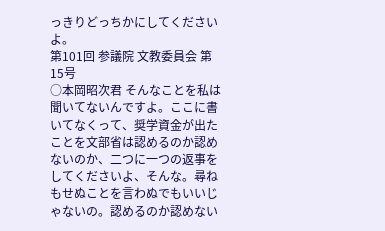っきりどっちかにしてくださいよ。
第101回 参議院 文教委員会 第15号
○本岡昭次君 そんなことを私は聞いてないんですよ。ここに書いてなくって、奨学資金が出たことを文部省は認めるのか認めないのか、二つに一つの返事をしてくださいよ、そんな。尋ねもせぬことを言わぬでもいいじゃないの。認めるのか認めない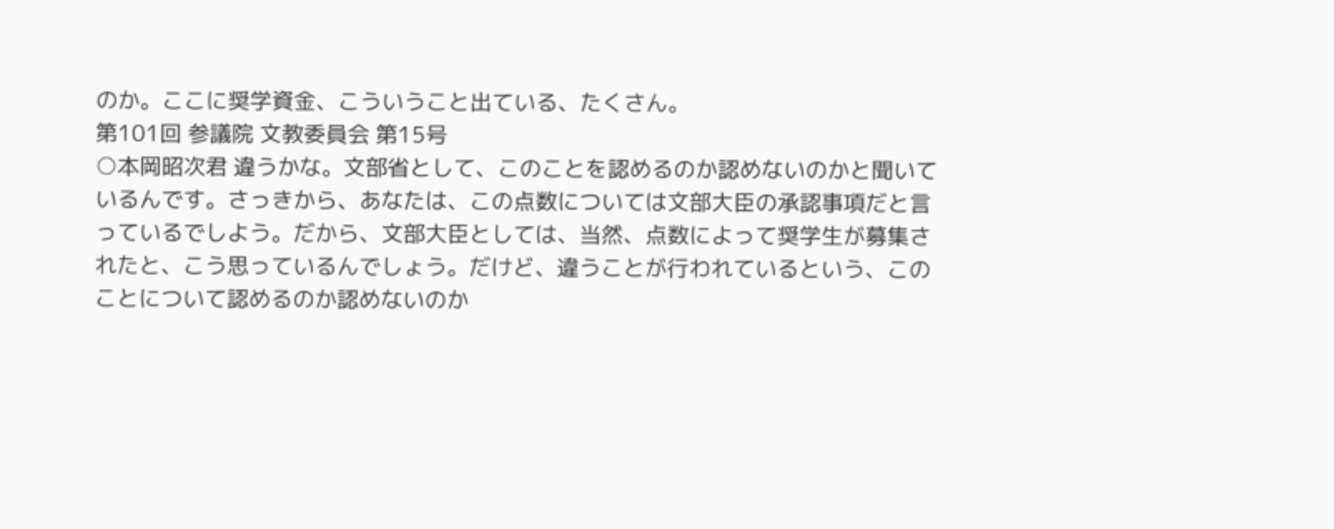のか。ここに奨学資金、こういうこと出ている、たくさん。
第101回 参議院 文教委員会 第15号
○本岡昭次君 違うかな。文部省として、このことを認めるのか認めないのかと聞いているんです。さっきから、あなたは、この点数については文部大臣の承認事項だと言っているでしよう。だから、文部大臣としては、当然、点数によって奨学生が募集されたと、こう思っているんでしょう。だけど、違うことが行われているという、このことについて認めるのか認めないのか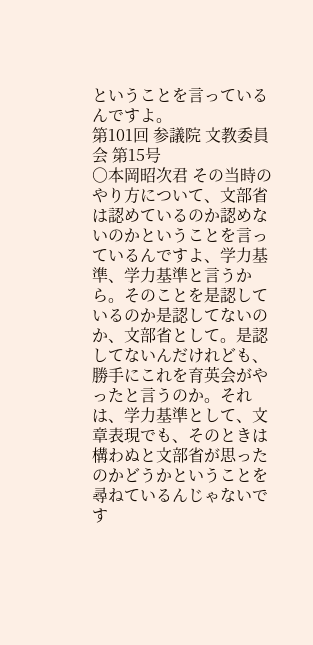ということを言っているんですよ。
第101回 参議院 文教委員会 第15号
○本岡昭次君 その当時のやり方について、文部省は認めているのか認めないのかということを言っているんですよ、学力基準、学力基準と言うから。そのことを是認しているのか是認してないのか、文部省として。是認してないんだけれども、勝手にこれを育英会がやったと言うのか。それは、学力基準として、文章表現でも、そのときは構わぬと文部省が思ったのかどうかということを尋ねているんじゃないです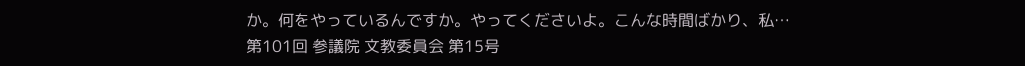か。何をやっているんですか。やってくださいよ。こんな時間ばかり、私…
第101回 参議院 文教委員会 第15号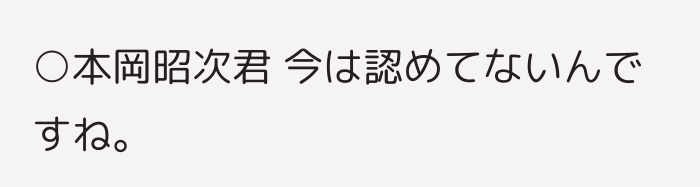○本岡昭次君 今は認めてないんですね。